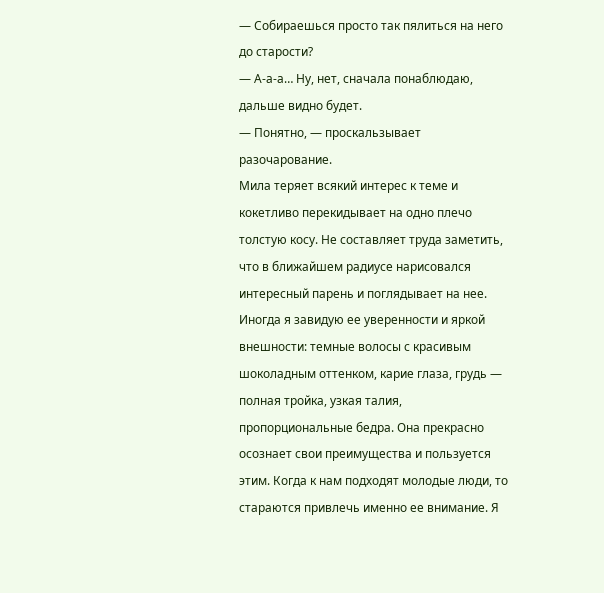— Собираешься просто так пялиться на него до старости?
— А-а-а… Ну, нет, сначала понаблюдаю, дальше видно будет.
— Понятно, — проскальзывает разочарование.
Мила теряет всякий интерес к теме и кокетливо перекидывает на одно плечо толстую косу. Не составляет труда заметить, что в ближайшем радиусе нарисовался интересный парень и поглядывает на нее. Иногда я завидую ее уверенности и яркой внешности: темные волосы с красивым шоколадным оттенком, карие глаза, грудь — полная тройка, узкая талия, пропорциональные бедра. Она прекрасно осознает свои преимущества и пользуется этим. Когда к нам подходят молодые люди, то стараются привлечь именно ее внимание. Я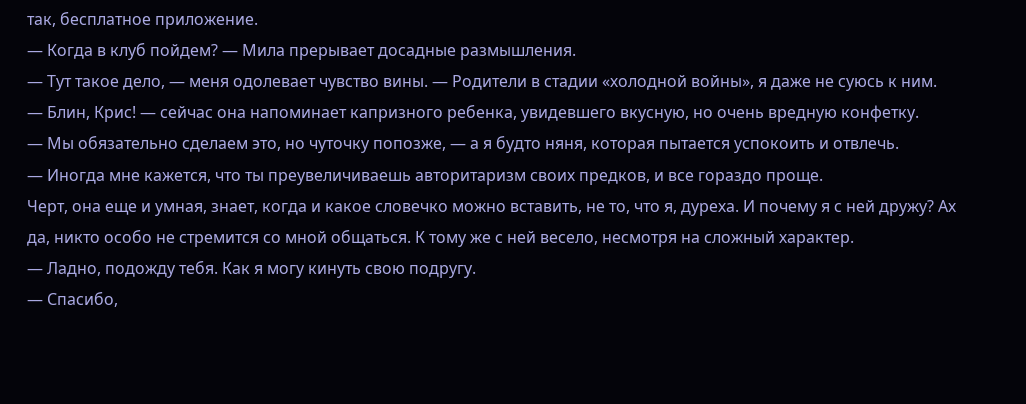так, бесплатное приложение.
— Когда в клуб пойдем? — Мила прерывает досадные размышления.
— Тут такое дело, — меня одолевает чувство вины. — Родители в стадии «холодной войны», я даже не суюсь к ним.
— Блин, Крис! — сейчас она напоминает капризного ребенка, увидевшего вкусную, но очень вредную конфетку.
— Мы обязательно сделаем это, но чуточку попозже, — а я будто няня, которая пытается успокоить и отвлечь.
— Иногда мне кажется, что ты преувеличиваешь авторитаризм своих предков, и все гораздо проще.
Черт, она еще и умная, знает, когда и какое словечко можно вставить, не то, что я, дуреха. И почему я с ней дружу? Ах да, никто особо не стремится со мной общаться. К тому же с ней весело, несмотря на сложный характер.
— Ладно, подожду тебя. Как я могу кинуть свою подругу.
— Спасибо,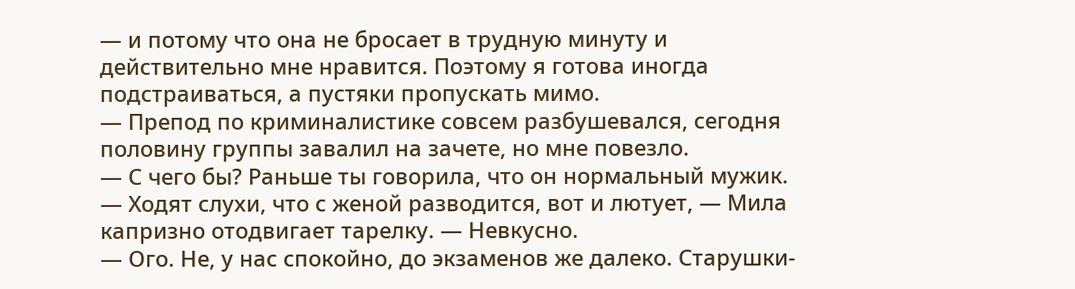— и потому что она не бросает в трудную минуту и действительно мне нравится. Поэтому я готова иногда подстраиваться, а пустяки пропускать мимо.
— Препод по криминалистике совсем разбушевался, сегодня половину группы завалил на зачете, но мне повезло.
— С чего бы? Раньше ты говорила, что он нормальный мужик.
— Ходят слухи, что с женой разводится, вот и лютует, — Мила капризно отодвигает тарелку. — Невкусно.
— Ого. Не, у нас спокойно, до экзаменов же далеко. Старушки-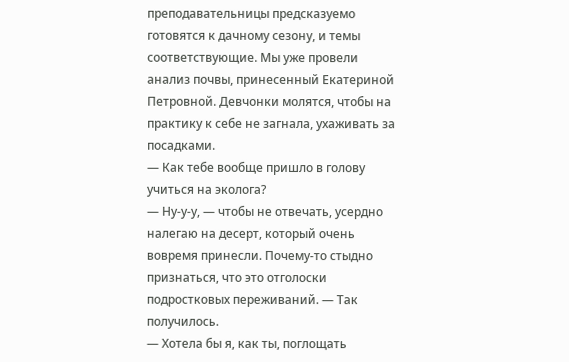преподавательницы предсказуемо готовятся к дачному сезону, и темы соответствующие. Мы уже провели анализ почвы, принесенный Екатериной Петровной. Девчонки молятся, чтобы на практику к себе не загнала, ухаживать за посадками.
— Как тебе вообще пришло в голову учиться на эколога?
— Ну-у-у, — чтобы не отвечать, усердно налегаю на десерт, который очень вовремя принесли. Почему-то стыдно признаться, что это отголоски подростковых переживаний. — Так получилось.
— Хотела бы я, как ты, поглощать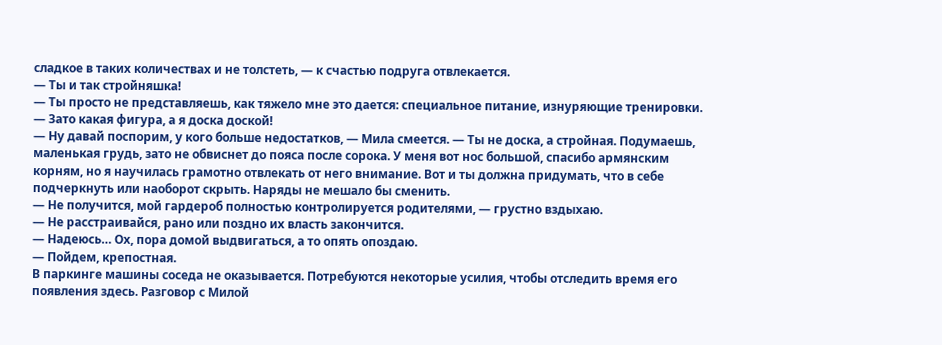сладкое в таких количествах и не толстеть, — к счастью подруга отвлекается.
— Ты и так стройняшка!
— Ты просто не представляешь, как тяжело мне это дается: специальное питание, изнуряющие тренировки.
— Зато какая фигура, а я доска доской!
— Ну давай поспорим, у кого больше недостатков, — Мила смеется. — Ты не доска, а стройная. Подумаешь, маленькая грудь, зато не обвиснет до пояса после сорока. У меня вот нос большой, спасибо армянским корням, но я научилась грамотно отвлекать от него внимание. Вот и ты должна придумать, что в себе подчеркнуть или наоборот скрыть. Наряды не мешало бы сменить.
— Не получится, мой гардероб полностью контролируется родителями, — грустно вздыхаю.
— Не расстраивайся, рано или поздно их власть закончится.
— Надеюсь… Ох, пора домой выдвигаться, а то опять опоздаю.
— Пойдем, крепостная.
В паркинге машины соседа не оказывается. Потребуются некоторые усилия, чтобы отследить время его появления здесь. Разговор с Милой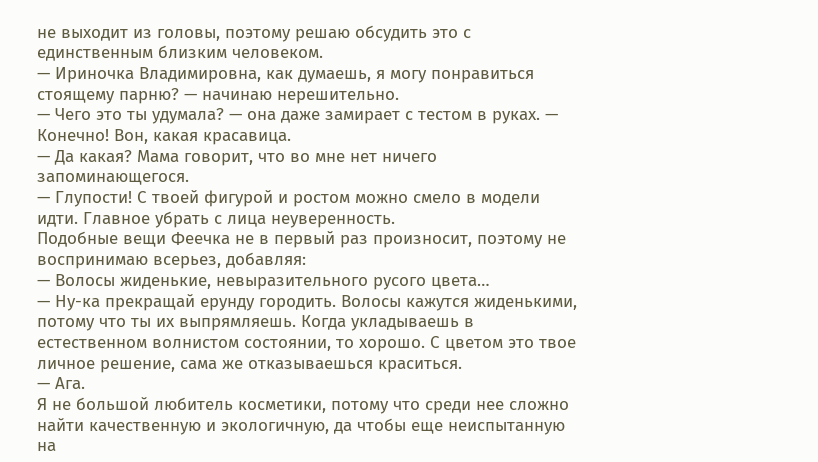не выходит из головы, поэтому решаю обсудить это с единственным близким человеком.
— Ириночка Владимировна, как думаешь, я могу понравиться стоящему парню? — начинаю нерешительно.
— Чего это ты удумала? — она даже замирает с тестом в руках. — Конечно! Вон, какая красавица.
— Да какая? Мама говорит, что во мне нет ничего запоминающегося.
— Глупости! С твоей фигурой и ростом можно смело в модели идти. Главное убрать с лица неуверенность.
Подобные вещи Феечка не в первый раз произносит, поэтому не воспринимаю всерьез, добавляя:
— Волосы жиденькие, невыразительного русого цвета…
— Ну-ка прекращай ерунду городить. Волосы кажутся жиденькими, потому что ты их выпрямляешь. Когда укладываешь в естественном волнистом состоянии, то хорошо. С цветом это твое личное решение, сама же отказываешься краситься.
— Ага.
Я не большой любитель косметики, потому что среди нее сложно найти качественную и экологичную, да чтобы еще неиспытанную на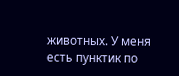животных. У меня есть пунктик по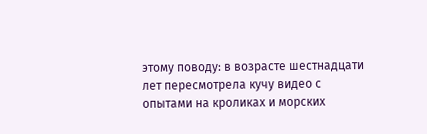этому поводу: в возрасте шестнадцати лет пересмотрела кучу видео с опытами на кроликах и морских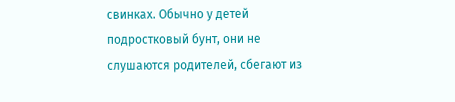свинках. Обычно у детей подростковый бунт, они не слушаются родителей, сбегают из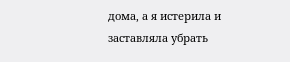дома, а я истерила и заставляла убрать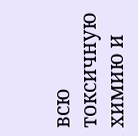всю токсичную химию и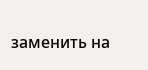заменить на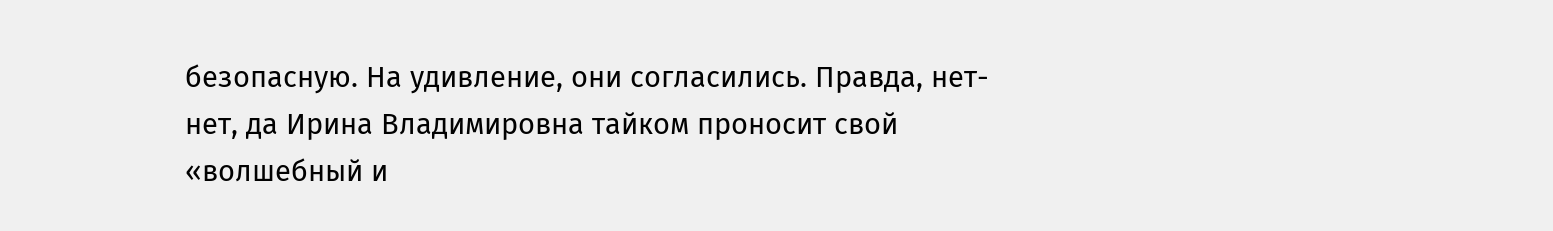безопасную. На удивление, они согласились. Правда, нет-нет, да Ирина Владимировна тайком проносит свой «волшебный и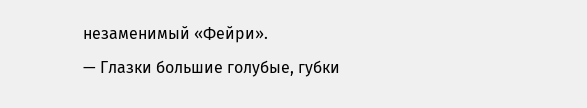незаменимый «Фейри».
— Глазки большие голубые, губки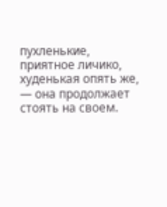пухленькие, приятное личико, худенькая опять же, — она продолжает стоять на своем.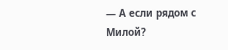— А если рядом с Милой?